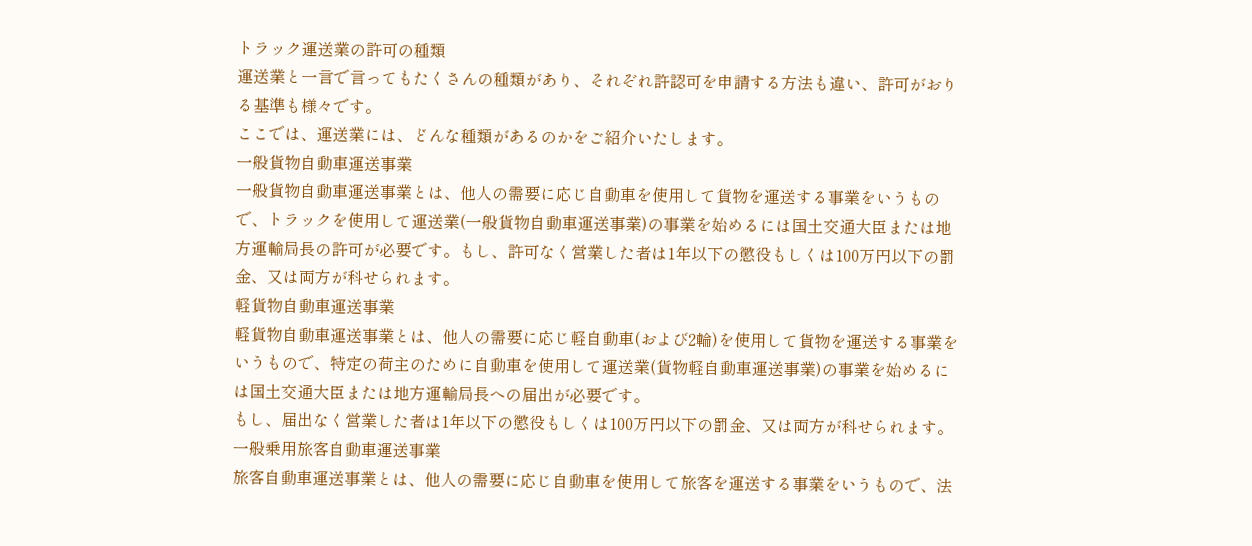トラック運送業の許可の種類
運送業と一言で言ってもたくさんの種類があり、それぞれ許認可を申請する方法も違い、許可がおりる基準も様々です。
ここでは、運送業には、どんな種類があるのかをご紹介いたします。
一般貨物自動車運送事業
一般貨物自動車運送事業とは、他人の需要に応じ自動車を使用して貨物を運送する事業をいうもので、トラックを使用して運送業(一般貨物自動車運送事業)の事業を始めるには国土交通大臣または地方運輸局長の許可が必要です。もし、許可なく営業した者は1年以下の懲役もしくは100万円以下の罰金、又は両方が科せられます。
軽貨物自動車運送事業
軽貨物自動車運送事業とは、他人の需要に応じ軽自動車(および2輪)を使用して貨物を運送する事業をいうもので、特定の荷主のために自動車を使用して運送業(貨物軽自動車運送事業)の事業を始めるには国土交通大臣または地方運輸局長への届出が必要です。
もし、届出なく営業した者は1年以下の懲役もしくは100万円以下の罰金、又は両方が科せられます。
一般乗用旅客自動車運送事業
旅客自動車運送事業とは、他人の需要に応じ自動車を使用して旅客を運送する事業をいうもので、法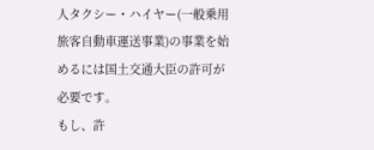人タクシー・ハイヤー(一般乗用旅客自動車運送事業)の事業を始めるには国土交通大臣の許可が必要です。
もし、許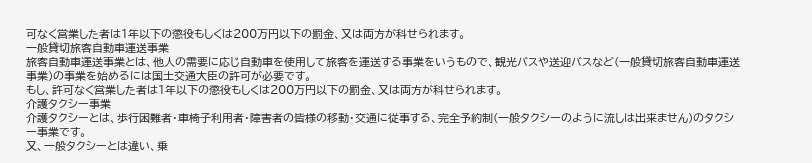可なく営業した者は1年以下の懲役もしくは200万円以下の罰金、又は両方が科せられます。
一般貸切旅客自動車運送事業
旅客自動車運送事業とは、他人の需要に応じ自動車を使用して旅客を運送する事業をいうもので、観光バスや送迎バスなど(一般貸切旅客自動車運送事業)の事業を始めるには国土交通大臣の許可が必要です。
もし、許可なく営業した者は1年以下の懲役もしくは200万円以下の罰金、又は両方が科せられます。
介護タクシー事業
介護タクシーとは、歩行困難者・車椅子利用者・障害者の皆様の移動・交通に従事する、完全予約制(一般タクシーのように流しは出来ません)のタクシー事業です。
又、一般タクシーとは違い、乗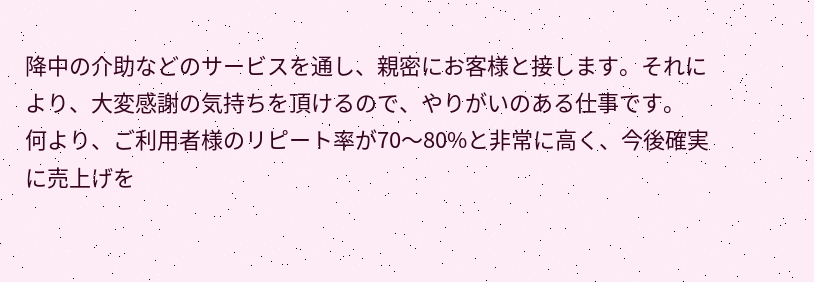降中の介助などのサービスを通し、親密にお客様と接します。それにより、大変感謝の気持ちを頂けるので、やりがいのある仕事です。
何より、ご利用者様のリピート率が70〜80%と非常に高く、今後確実に売上げを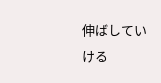伸ばしていける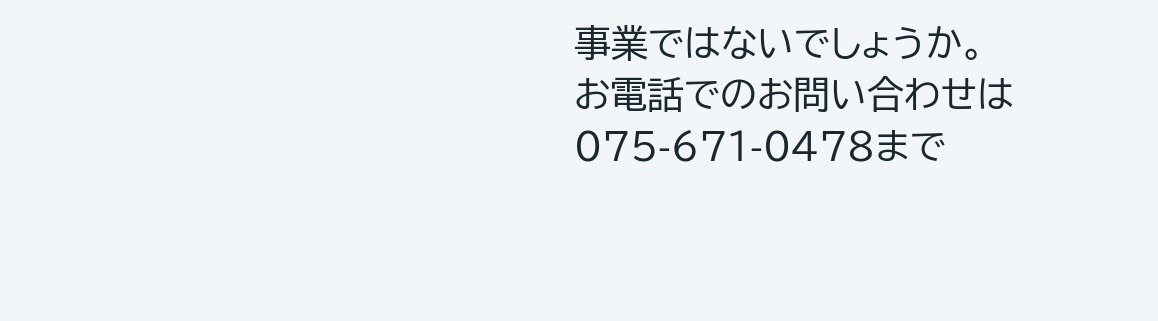事業ではないでしょうか。
お電話でのお問い合わせは075-671-0478まで